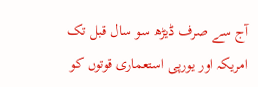آج سے صرف ڈیڑھ سو سال قبل تک امریکہ اور یورپی استعماری قوتوں کو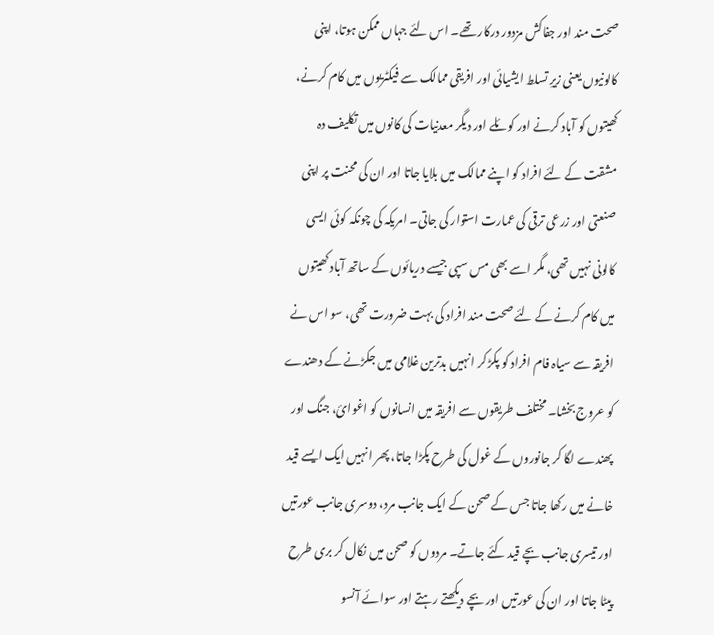صحت مند اور جفاکش مزدور درکار تھے۔ اس لئے جہاں ممکن ہوتا، اپنی کالونیوں یعنی زیرِ تسلط ایشیائی اور افریقی ممالک سے فیکٹریوں میں کام کرنے، کھیتوں کو آباد کرنے اور کوئلے اور دیگر معدنیات کی کانوں میں تکلیف دہ مشقت کے لئے افراد کو اپنے ممالک میں بلایا جاتا اور ان کی محنت پر اپنی صنعتی اور زرعی ترقی کی عمارت استوار کی جاتی۔ امریکہ کی چونکہ کوئی ایسی کالونی نہیں تھی، مگر اسے بھی مس سپی جیسے دریائوں کے ساتھ آباد کھیتوں میں کام کرنے کے لئے صحت مند افراد کی بہت ضرورت تھی، سو اس نے افریقہ سے سیاہ فام افراد کو پکڑ کر انہیں بدترین غلامی میں جکڑنے کے دھندے کو عروج بخشا۔ مختلف طریقوں سے افریقہ میں انسانوں کو اغوائ، جنگ اور پھندے لگا کر جانوروں کے غول کی طرح پکڑا جاتا، پھر انہیں ایک ایسے قید خانے میں رکھا جاتا جس کے صحن کے ایک جانب مرد، دوسری جانب عورتیں اور تیسری جانب بچے قید کئے جاتے۔ مردوں کو صحن میں نکال کر بری طرح پیٹا جاتا اور ان کی عورتیں اور بچے دیکھتے رہتے اور سوائے آنسو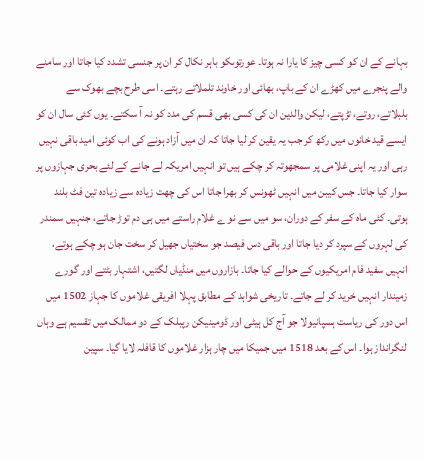بہانے کے ان کو کسی چیز کا یارا نہ ہوتا۔ عورتوںکو باہر نکال کر ان پر جنسی تشدد کیا جاتا اور سامنے والے پنجرے میں کھڑے ان کے باپ، بھائی اور خاوند تلملاتے رہتے۔ اسی طرح بچے بھوک سے بلبلاتے، روتے، تڑپتے، لیکن والدین ان کی کسی بھی قسم کی مدد کو نہ آ سکتے۔ یوں کئی سال ان کو ایسے قید خانوں میں رکھ کر جب یہ یقین کر لیا جاتا کہ ان میں آزاد ہونے کی اب کوئی امید باقی نہیں رہی اور یہ اپنی غلامی پر سمجھوتہ کر چکے ہیں تو انہیں امریکہ لے جانے کے لئے بحری جہازوں پر سوار کیا جاتا۔ جس کیبن میں انہیں ٹھونس کر بھرا جاتا اس کی چھت زیادہ سے زیادہ تین فٹ بلند ہوتی۔ کئی ماہ کے سفر کے دوران، سو میں سے نو ے غلام راستے میں ہی دم توڑ جاتے، جنہیں سمندر کی لہروں کے سپرد کر دیا جاتا اور باقی دس فیصد جو سختیاں جھیل کر سخت جان ہو چکے ہوتے، انہیں سفید فام امریکیوں کے حوالے کیا جاتا۔ بازاروں میں منڈیاں لگتیں، اشتہار بٹتے اور گورے زمیندار انہیں خرید کر لے جاتے۔ تاریخی شواہد کے مطابق پہلا افریقی غلاموں کا جہاز 1502 میں اس دور کی ریاست ہسپانیولا جو آج کل ہیٹی اور ڈومینیکن رپبلک کے دو ممالک میں تقسیم ہے وہاں لنگرانداز ہوا۔ اس کے بعد 1518 میں جمیکا میں چار ہزار غلاموں کا قافلہ لایا گیا۔ سپین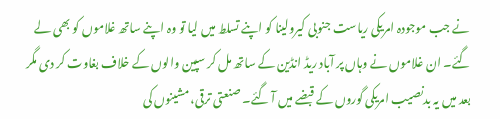نے جب موجودہ امریکی ریاست جنوبی کیرولینا کو اپنے تسلط میں لیا تو وہ اپنے ساتھ غلاموں کو بھی لے گئے۔ ان غلاموں نے وہاں پر آباد ریڈ انڈین کے ساتھ مل کر سپین والوں کے خلاف بغاوت کر دی مگر بعد میں یہ بدنصیب امریکی گوروں کے قبضے میں آ گئے۔ صنعتی ترقی، مشینوں کی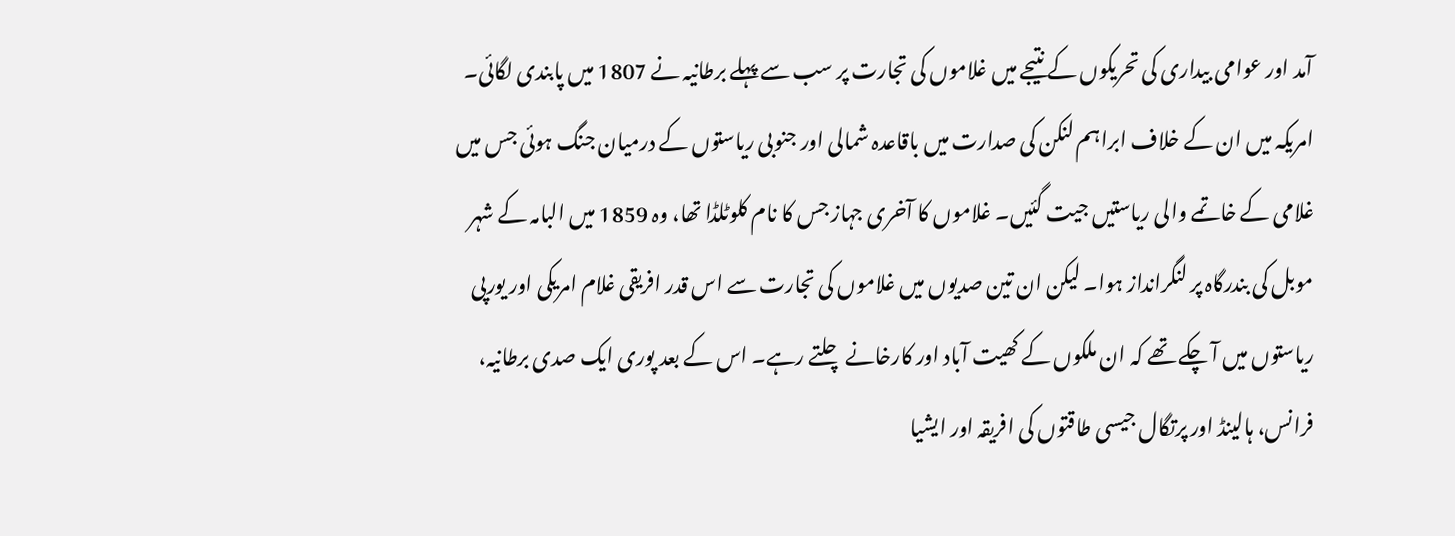آمد اور عوامی بیداری کی تحریکوں کے نتیجے میں غلاموں کی تجارت پر سب سے پہلے برطانیہ نے 1807 میں پابندی لگائی۔ امریکہ میں ان کے خلاف ابراہم لنکن کی صدارت میں باقاعدہ شمالی اور جنوبی ریاستوں کے درمیان جنگ ہوئی جس میں غلامی کے خاتمے والی ریاستیں جیت گئیں۔ غلاموں کا آخری جہاز جس کا نام کلوٹلڈا تھا، وہ 1859 میں البامہ کے شہر موبل کی بندرگاہ پر لنگرانداز ہوا۔ لیکن ان تین صدیوں میں غلاموں کی تجارت سے اس قدر افریقی غلام امریکی اور یورپی ریاستوں میں آ چکے تھے کہ ان ملکوں کے کھیت آباد اور کارخانے چلتے رہے۔ اس کے بعد پوری ایک صدی برطانیہ، فرانس، ہالینڈ اور پرتگال جیسی طاقتوں کی افریقہ اور ایشیا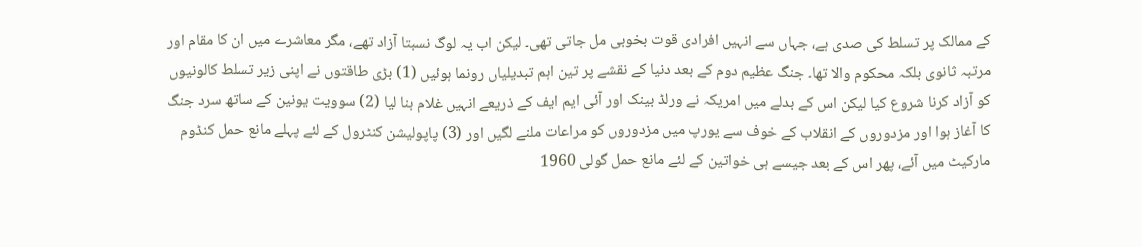کے ممالک پر تسلط کی صدی ہے، جہاں سے انہیں افرادی قوت بخوبی مل جاتی تھی۔ لیکن اب یہ لوگ نسبتا آزاد تھے، مگر معاشرے میں ان کا مقام اور مرتبہ ثانوی بلکہ محکوم والا تھا۔ جنگ عظیم دوم کے بعد دنیا کے نقشے پر تین اہم تبدیلیاں رونما ہوئیں (1) بڑی طاقتوں نے اپنی زیر تسلط کالونیوں کو آزاد کرنا شروع کیا لیکن اس کے بدلے میں امریکہ نے ورلڈ بینک اور آئی ایم ایف کے ذریعے انہیں غلام بنا لیا (2) سوویت یونین کے ساتھ سرد جنگ کا آغاز ہوا اور مزدوروں کے انقلاب کے خوف سے یورپ میں مزدوروں کو مراعات ملنے لگیں اور (3) پاپولیشن کنٹرول کے لئے پہلے مانع حمل کنڈوم مارکیٹ میں آئے، پھر اس کے بعد جیسے ہی خواتین کے لئے مانع حمل گولی 1960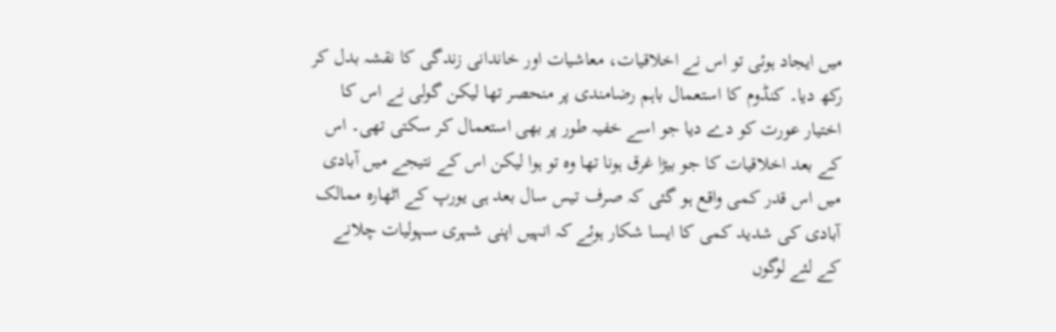میں ایجاد ہوئی تو اس نے اخلاقیات، معاشیات اور خاندانی زندگی کا نقشہ بدل کر رکھ دیا۔ کنڈوم کا استعمال باہم رضامندی پر منحصر تھا لیکن گولی نے اس کا اختیار عورت کو دے دیا جو اسے خفیہ طور پر بھی استعمال کر سکتی تھی۔ اس کے بعد اخلاقیات کا جو بیڑا غرق ہونا تھا وہ تو ہوا لیکن اس کے نتیجے میں آبادی میں اس قدر کمی واقع ہو گئی کہ صرف تیس سال بعد ہی یورپ کے اٹھارہ ممالک آبادی کی شدید کمی کا ایسا شکار ہوئے کہ انہیں اپنی شہری سہولیات چلانے کے لئے لوگوں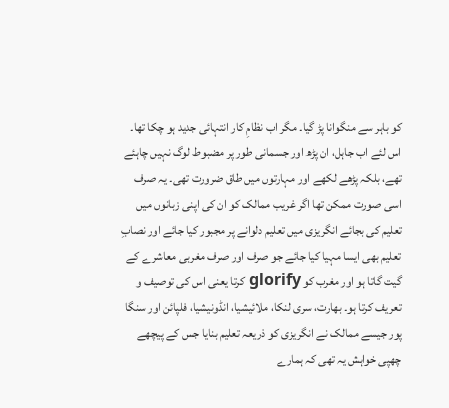کو باہر سے منگوانا پڑ گیا۔ مگر اب نظامِ کار انتہائی جدید ہو چکا تھا۔ اس لئے اب جاہل، ان پڑھ اور جسمانی طور پر مضبوط لوگ نہیں چاہئے تھے، بلکہ پڑھے لکھے اور مہارتوں میں طاق ضرورت تھی۔ یہ صرف اسی صورت ممکن تھا اگر غریب ممالک کو ان کی اپنی زبانوں میں تعلیم کی بجائے انگریزی میں تعلیم دلوانے پر مجبور کیا جائے اور نصابِ تعلیم بھی ایسا مہیا کیا جائے جو صرف اور صرف مغربی معاشرے کے گیت گاتا ہو اور مغرب کو glorify کرتا یعنی اس کی توصیف و تعریف کرتا ہو۔ بھارت، سری لنکا، ملائیشیا، انڈونیشیا، فلپائن اور سنگا پور جیسے ممالک نے انگریزی کو ذریعہ تعلیم بنایا جس کے پیچھے چھپی خواہش یہ تھی کہ ہمارے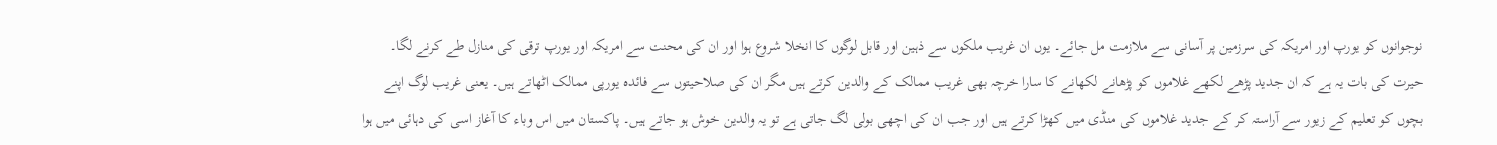نوجوانوں کو یورپ اور امریکہ کی سرزمین پر آسانی سے ملازمت مل جائے۔ یوں ان غریب ملکوں سے ذہین اور قابل لوگوں کا انخلا شروع ہوا اور ان کی محنت سے امریکہ اور یورپ ترقی کی منازل طے کرنے لگا۔ حیرت کی بات یہ ہے کہ ان جدید پڑھے لکھے غلاموں کو پڑھانے لکھانے کا سارا خرچہ بھی غریب ممالک کے والدین کرتے ہیں مگر ان کی صلاحیتوں سے فائدہ یورپی ممالک اٹھاتے ہیں۔ یعنی غریب لوگ اپنے بچوں کو تعلیم کے زیور سے آراستہ کر کے جدید غلاموں کی منڈی میں کھڑا کرتے ہیں اور جب ان کی اچھی بولی لگ جاتی ہے تو یہ والدین خوش ہو جاتے ہیں۔ پاکستان میں اس وباء کا آغاز اسی کی دہائی میں ہوا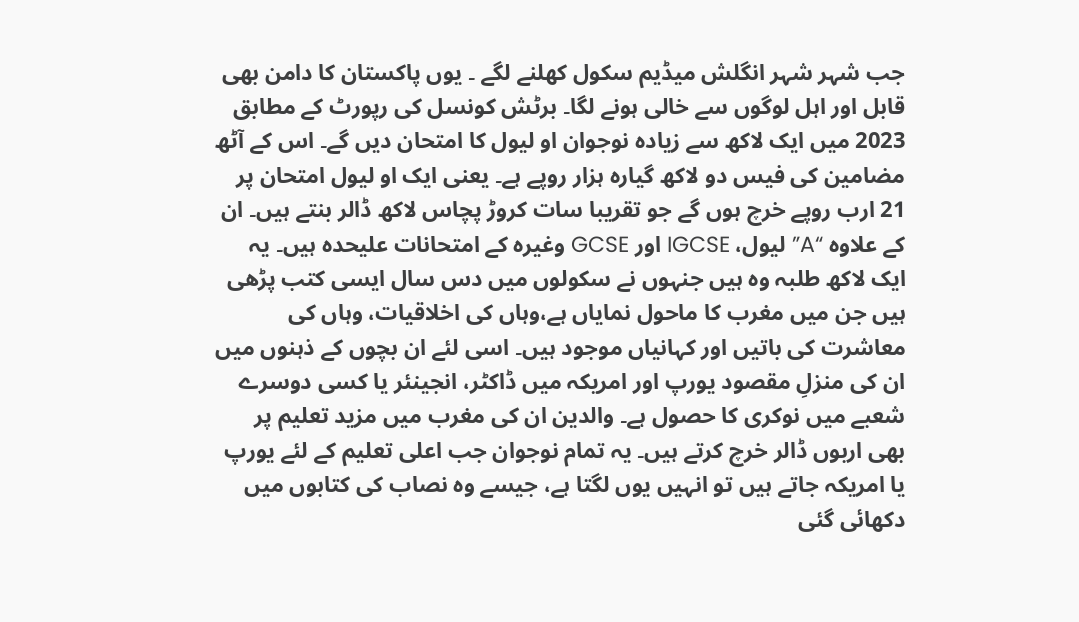جب شہر شہر انگلش میڈیم سکول کھلنے لگے ۔ یوں پاکستان کا دامن بھی قابل اور اہل لوگوں سے خالی ہونے لگا۔ برٹش کونسل کی رپورٹ کے مطابق 2023 میں ایک لاکھ سے زیادہ نوجوان او لیول کا امتحان دیں گے۔ اس کے آٹھ مضامین کی فیس دو لاکھ گیارہ ہزار روپے ہے۔ یعنی ایک او لیول امتحان پر 21 ارب روپے خرچ ہوں گے جو تقریبا سات کروڑ پچاس لاکھ ڈالر بنتے ہیں۔ ان کے علاوہ “A” لیول، IGCSE اور GCSE وغیرہ کے امتحانات علیحدہ ہیں۔ یہ ایک لاکھ طلبہ وہ ہیں جنہوں نے سکولوں میں دس سال ایسی کتب پڑھی ہیں جن میں مغرب کا ماحول نمایاں ہے،وہاں کی اخلاقیات، وہاں کی معاشرت کی باتیں اور کہانیاں موجود ہیں۔ اسی لئے ان بچوں کے ذہنوں میں ان کی منزلِ مقصود یورپ اور امریکہ میں ڈاکٹر، انجینئر یا کسی دوسرے شعبے میں نوکری کا حصول ہے۔ والدین ان کی مغرب میں مزید تعلیم پر بھی اربوں ڈالر خرچ کرتے ہیں۔ یہ تمام نوجوان جب اعلی تعلیم کے لئے یورپ یا امریکہ جاتے ہیں تو انہیں یوں لگتا ہے، جیسے وہ نصاب کی کتابوں میں دکھائی گئی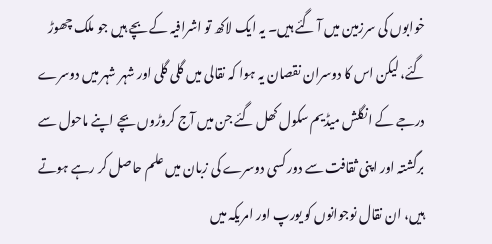خوابوں کی سرزمین میں آ گئے ہیں۔ یہ ایک لاکھ تو اشرافیہ کے بچے ہیں جو ملک چھوڑ گئے، لیکن اس کا دوسران نقصان یہ ہوا کہ نقالی میں گلی گلی اور شہر شہر میں دوسرے درجے کے انگلش میڈیم سکول کھل گئے جن میں آج کروڑوں بچے اپنے ماحول سے برگشتہ اور اپنی ثقافت سے دور کسی دوسرے کی زبان میں علم حاصل کر رہے ہوتے ہیں، ان نقال نوجوانوں کو یورپ اور امریکہ میں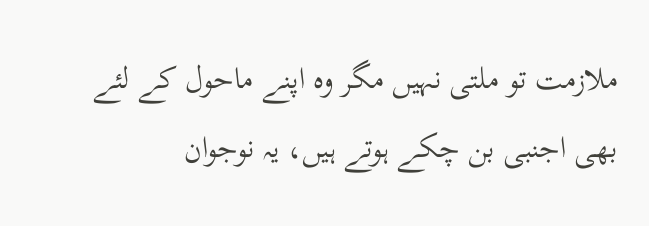ملازمت تو ملتی نہیں مگر وہ اپنے ماحول کے لئے بھی اجنبی بن چکے ہوتے ہیں، یہ نوجوان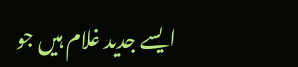ایسے جدید غلام ہیں جو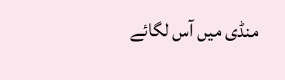منڈی میں آس لگائے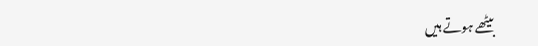بیٹھے ہوتے ہیں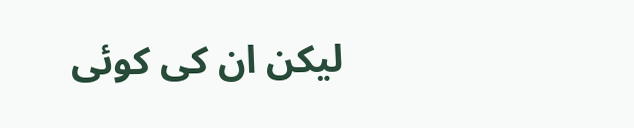لیکن ان کی کوئی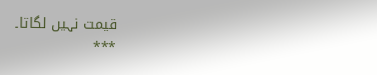قیمت نہیں لگاتا۔
٭٭٭